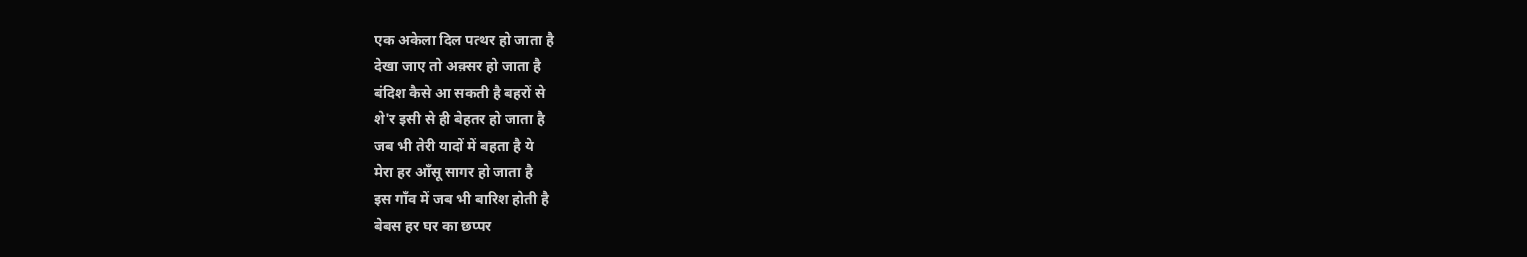एक अकेला दिल पत्थर हो जाता है
देखा जाए तो अक़्सर हो जाता है
बंदिश कैसे आ सकती है बहरों से
शे'र इसी से ही बेहतर हो जाता है
जब भी तेरी यादों में बहता है ये
मेरा हर आँसू सागर हो जाता है
इस गाँव में जब भी बारिश होती है
बेबस हर घर का छप्पर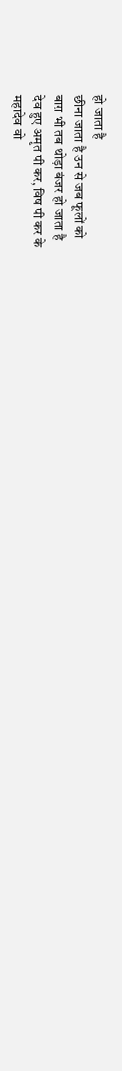हो जाता है
छीना जाता है उन से जब फूलों को
बाग़ भी तब थोड़ा बंजर हो जाता है
देव हुए अमृत पी कर, विष पी कर के
महादेव वो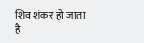शिव शंकर हो जाता है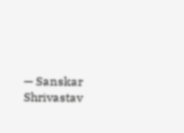— Sanskar Shrivastav